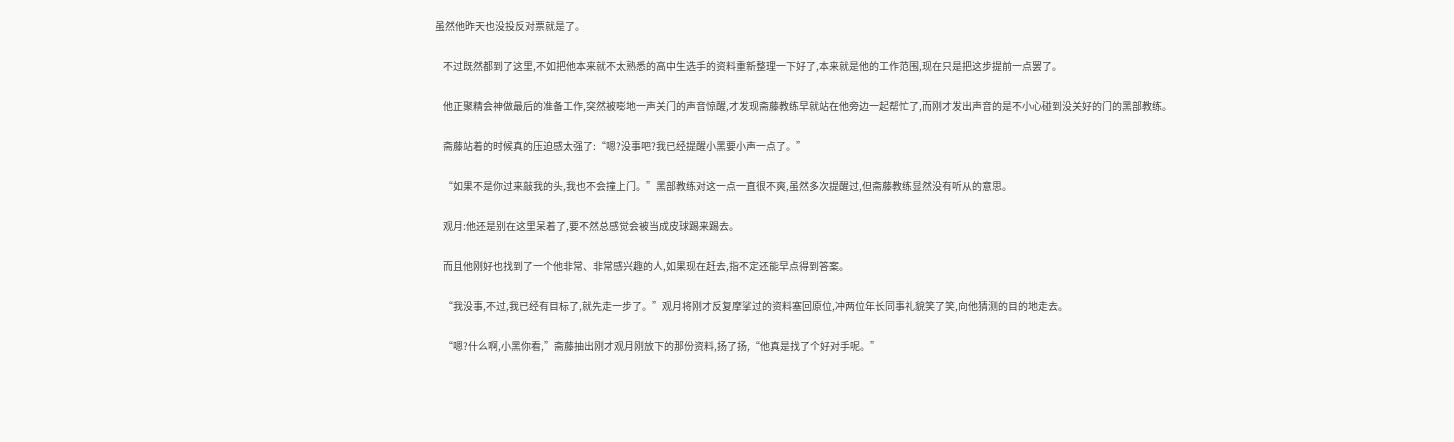虽然他昨天也没投反对票就是了。

    不过既然都到了这里,不如把他本来就不太熟悉的高中生选手的资料重新整理一下好了,本来就是他的工作范围,现在只是把这步提前一点罢了。

    他正聚精会神做最后的准备工作,突然被嘭地一声关门的声音惊醒,才发现斋藤教练早就站在他旁边一起帮忙了,而刚才发出声音的是不小心碰到没关好的门的黑部教练。

    斋藤站着的时候真的压迫感太强了:“嗯?没事吧?我已经提醒小黑要小声一点了。”

    “如果不是你过来敲我的头,我也不会撞上门。”黑部教练对这一点一直很不爽,虽然多次提醒过,但斋藤教练显然没有听从的意思。

    观月:他还是别在这里呆着了,要不然总感觉会被当成皮球踢来踢去。

    而且他刚好也找到了一个他非常、非常感兴趣的人,如果现在赶去,指不定还能早点得到答案。

    “我没事,不过,我已经有目标了,就先走一步了。”观月将刚才反复摩挲过的资料塞回原位,冲两位年长同事礼貌笑了笑,向他猜测的目的地走去。

    “嗯?什么啊,小黑你看,”斋藤抽出刚才观月刚放下的那份资料,扬了扬,“他真是找了个好对手呢。”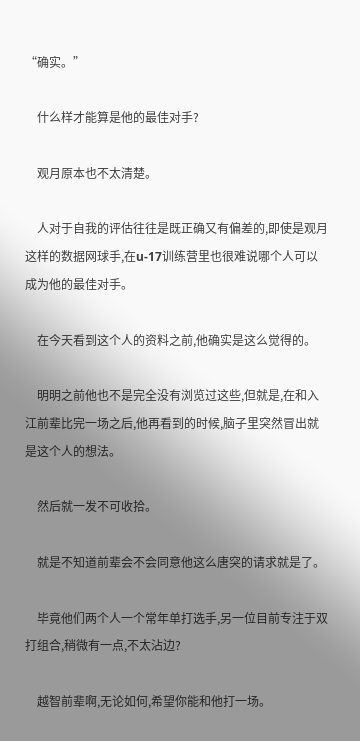“确实。”

    什么样才能算是他的最佳对手?

    观月原本也不太清楚。

    人对于自我的评估往往是既正确又有偏差的,即使是观月这样的数据网球手,在u-17训练营里也很难说哪个人可以成为他的最佳对手。

    在今天看到这个人的资料之前,他确实是这么觉得的。

    明明之前他也不是完全没有浏览过这些,但就是,在和入江前辈比完一场之后,他再看到的时候,脑子里突然冒出就是这个人的想法。

    然后就一发不可收拾。

    就是不知道前辈会不会同意他这么唐突的请求就是了。

    毕竟他们两个人一个常年单打选手,另一位目前专注于双打组合,稍微有一点,不太沾边?

    越智前辈啊,无论如何,希望你能和他打一场。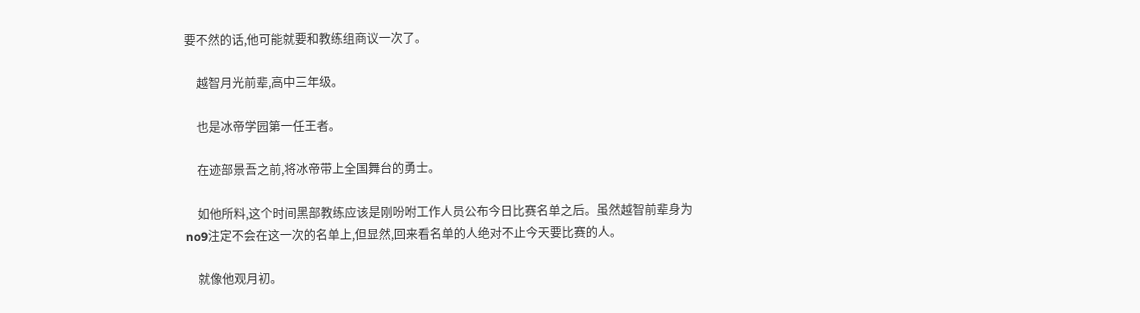要不然的话,他可能就要和教练组商议一次了。

    越智月光前辈,高中三年级。

    也是冰帝学园第一任王者。

    在迹部景吾之前,将冰帝带上全国舞台的勇士。

    如他所料,这个时间黑部教练应该是刚吩咐工作人员公布今日比赛名单之后。虽然越智前辈身为no9注定不会在这一次的名单上,但显然,回来看名单的人绝对不止今天要比赛的人。

    就像他观月初。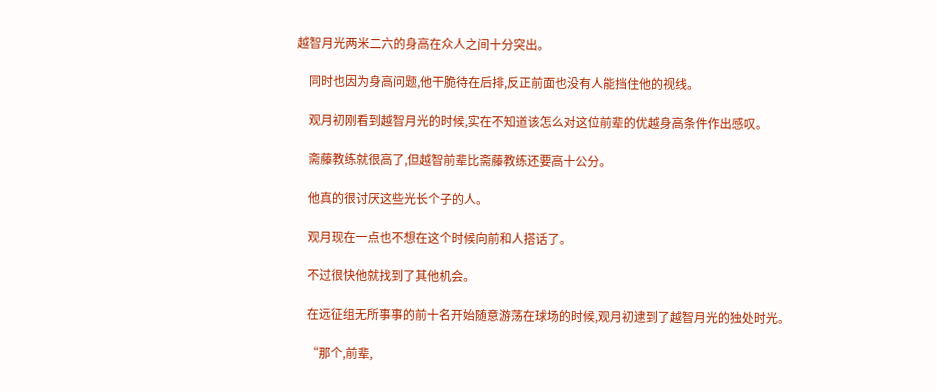越智月光两米二六的身高在众人之间十分突出。

    同时也因为身高问题,他干脆待在后排,反正前面也没有人能挡住他的视线。

    观月初刚看到越智月光的时候,实在不知道该怎么对这位前辈的优越身高条件作出感叹。

    斋藤教练就很高了,但越智前辈比斋藤教练还要高十公分。

    他真的很讨厌这些光长个子的人。

    观月现在一点也不想在这个时候向前和人搭话了。

    不过很快他就找到了其他机会。

    在远征组无所事事的前十名开始随意游荡在球场的时候,观月初逮到了越智月光的独处时光。

    “那个,前辈,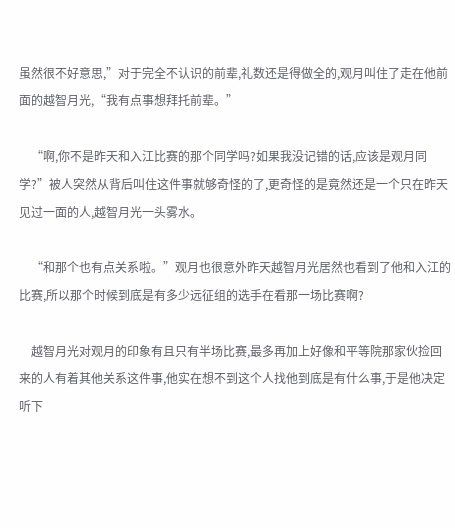虽然很不好意思,”对于完全不认识的前辈,礼数还是得做全的,观月叫住了走在他前面的越智月光,“我有点事想拜托前辈。”

    “啊,你不是昨天和入江比赛的那个同学吗?如果我没记错的话,应该是观月同学?”被人突然从背后叫住这件事就够奇怪的了,更奇怪的是竟然还是一个只在昨天见过一面的人,越智月光一头雾水。

    “和那个也有点关系啦。”观月也很意外昨天越智月光居然也看到了他和入江的比赛,所以那个时候到底是有多少远征组的选手在看那一场比赛啊?

    越智月光对观月的印象有且只有半场比赛,最多再加上好像和平等院那家伙捡回来的人有着其他关系这件事,他实在想不到这个人找他到底是有什么事,于是他决定听下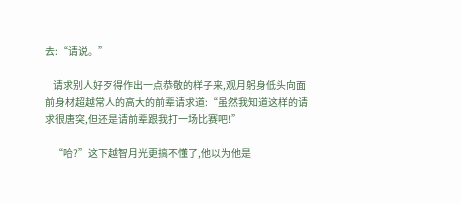去:“请说。”

    请求别人好歹得作出一点恭敬的样子来,观月躬身低头向面前身材超越常人的高大的前辈请求道:“虽然我知道这样的请求很唐突,但还是请前辈跟我打一场比赛吧!”

    “哈?”这下越智月光更搞不懂了,他以为他是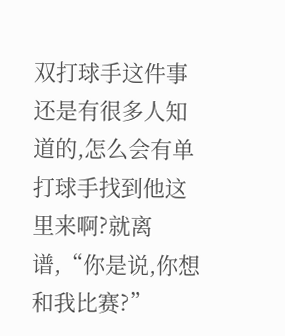双打球手这件事还是有很多人知道的,怎么会有单打球手找到他这里来啊?就离谱,“你是说,你想和我比赛?”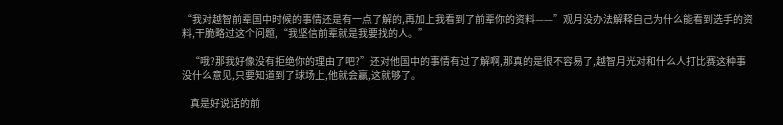“我对越智前辈国中时候的事情还是有一点了解的,再加上我看到了前辈你的资料——”观月没办法解释自己为什么能看到选手的资料,干脆略过这个问题,“我坚信前辈就是我要找的人。”

    “哦?那我好像没有拒绝你的理由了吧?”还对他国中的事情有过了解啊,那真的是很不容易了,越智月光对和什么人打比赛这种事没什么意见,只要知道到了球场上,他就会赢,这就够了。

    真是好说话的前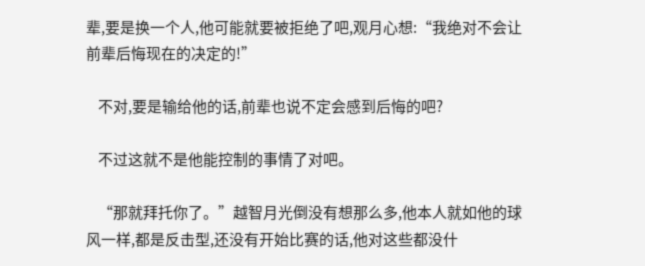辈,要是换一个人,他可能就要被拒绝了吧,观月心想:“我绝对不会让前辈后悔现在的决定的!”

    不对,要是输给他的话,前辈也说不定会感到后悔的吧?

    不过这就不是他能控制的事情了对吧。

    “那就拜托你了。”越智月光倒没有想那么多,他本人就如他的球风一样,都是反击型,还没有开始比赛的话,他对这些都没什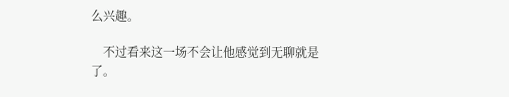么兴趣。

    不过看来这一场不会让他感觉到无聊就是了。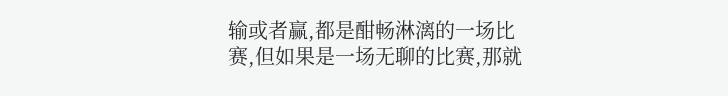输或者赢,都是酣畅淋漓的一场比赛,但如果是一场无聊的比赛,那就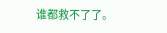谁都救不了了。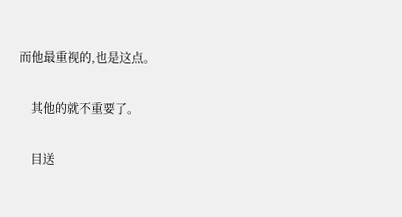而他最重视的,也是这点。

    其他的就不重要了。

    目送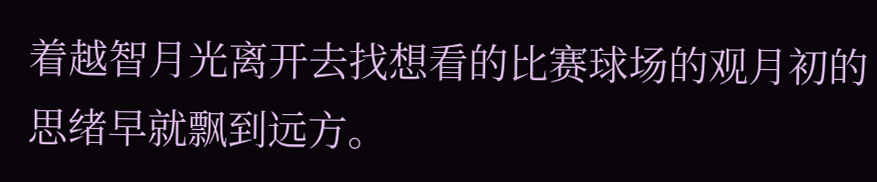着越智月光离开去找想看的比赛球场的观月初的思绪早就飘到远方。